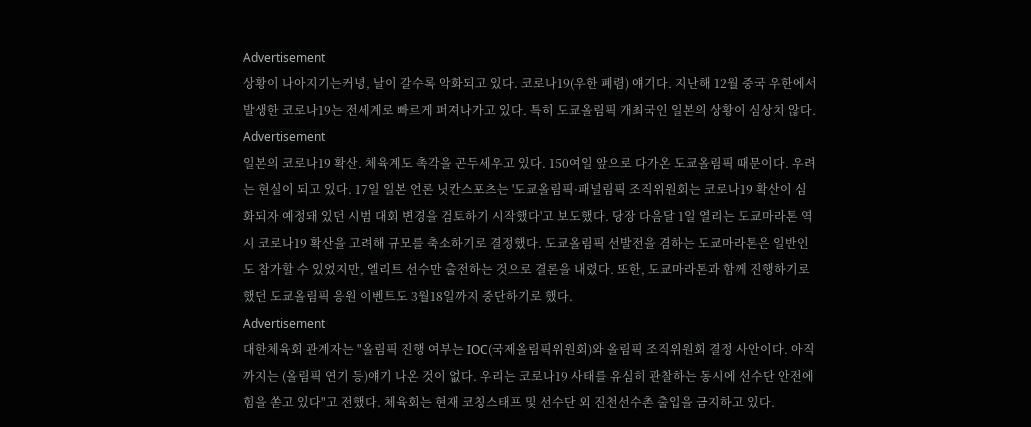Advertisement
상황이 나아지기는커녕, 날이 갈수록 악화되고 있다. 코로나19(우한 폐렴) 얘기다. 지난해 12월 중국 우한에서 발생한 코로나19는 전세계로 빠르게 퍼져나가고 있다. 특히 도쿄올림픽 개최국인 일본의 상황이 심상치 않다.
Advertisement
일본의 코로나19 확산. 체육계도 촉각을 곤두세우고 있다. 150여일 앞으로 다가온 도쿄올림픽 때문이다. 우려는 현실이 되고 있다. 17일 일본 언론 닛칸스포츠는 '도쿄올림픽·패널림픽 조직위원회는 코로나19 확산이 심화되자 예정돼 있던 시범 대회 변경을 검토하기 시작했다'고 보도했다. 당장 다음달 1일 열리는 도쿄마라톤 역시 코로나19 확산을 고려해 규모를 축소하기로 결정했다. 도쿄올림픽 선발전을 겸하는 도쿄마라톤은 일반인도 참가할 수 있었지만, 엘리트 선수만 출전하는 것으로 결론을 내렸다. 또한, 도쿄마라톤과 함께 진행하기로 했던 도쿄올림픽 응원 이벤트도 3월18일까지 중단하기로 했다.
Advertisement
대한체육회 관계자는 "올림픽 진행 여부는 IOC(국제올림픽위원회)와 올림픽 조직위원회 결정 사안이다. 아직까지는 (올림픽 연기 등)얘기 나온 것이 없다. 우리는 코로나19 사태를 유심히 관찰하는 동시에 선수단 안전에 힘을 쏟고 있다"고 전했다. 체육회는 현재 코칭스태프 및 선수단 외 진천선수촌 출입을 금지하고 있다.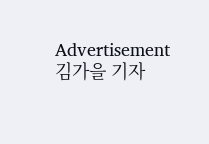Advertisement
김가을 기자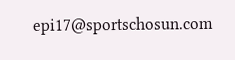epi17@sportschosun.com